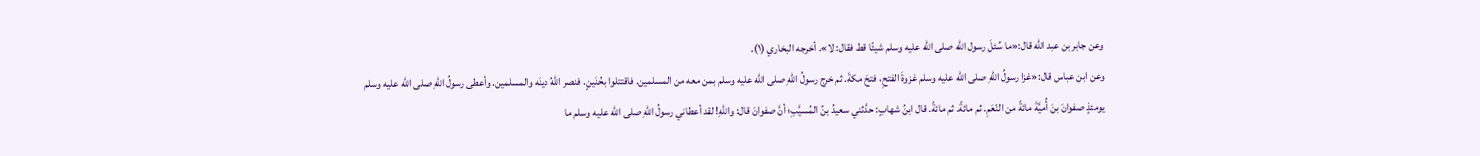وعن جابر بن عبد الله قال:«ما سُئلَ رسول الله صلى الله عليه وسلم شيئًا قط فقال: لا». أخرجه البخاري (١).
وعن ابن عباس قال:«غزا رسولُ اللهِ صلى الله عليه وسلم غزوةَ الفتحِ، فتحَ مكةَ. ثم خرج رسولُ اللهِ صلى الله عليه وسلم بمن معه من المسلمين. فاقتتلوا بحُنَينٍ. فنصر اللهُ دينَه والمسلمين. وأعطى رسولُ اللهِ صلى الله عليه وسلم يومئذٍ صفوانَ بنَ أُميَّةَ مائةً من النّعَمِ. ثم مائةً. ثم مائةً. قال ابنُ شهابٍ: حدَّثني سعيدُ بنُ المُسيَّبِ؛ أنَّ صفوانَ قال: واللهِ! لقد أعطاني رسولُ اللهِ صلى الله عليه وسلم ما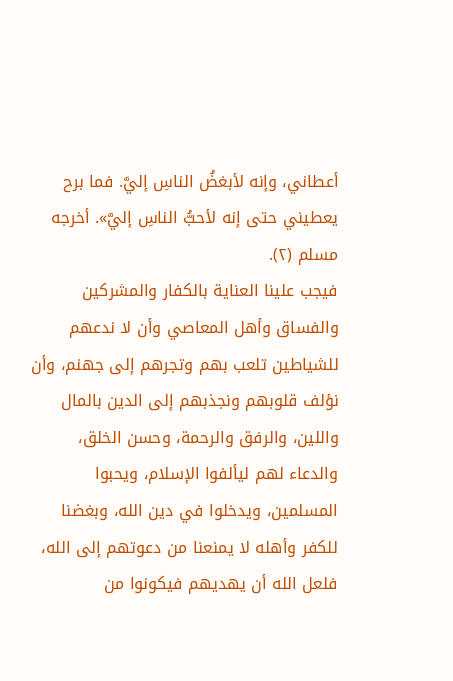أعطاني، وإنه لأبغضُ الناسِ إليَّ. فما برح يعطيني حتى إنه لأحبُّ الناسِ إليَّ». أخرجه مسلم (٢).
فيجب علينا العناية بالكفار والمشركين والفساق وأهل المعاصي وأن لا ندعهم للشياطين تلعب بهم وتجرهم إلى جهنم، وأن نؤلف قلوبهم ونجذبهم إلى الدين بالمال واللين، والرفق والرحمة، وحسن الخلق، والدعاء لهم ليألفوا الإسلام، ويحبوا المسلمين، ويدخلوا في دين الله، وبغضنا للكفر وأهله لا يمنعنا من دعوتهم إلى الله، فلعل الله أن يهديهم فيكونوا من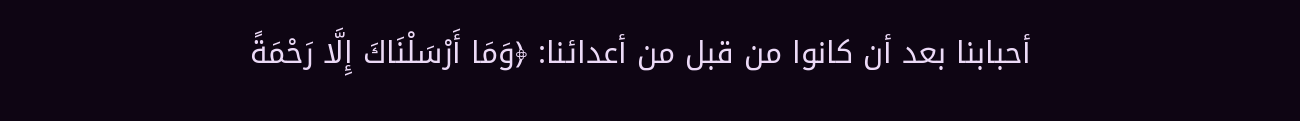أحبابنا بعد أن كانوا من قبل من أعدائنا: ﴿وَمَا أَرْسَلْنَاكَ إِلَّا رَحْمَةً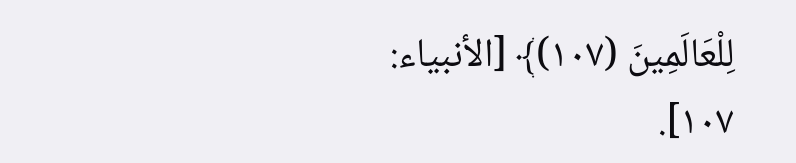لِلْعَالَمِينَ (١٠٧)﴾ [الأنبياء: ١٠٧].